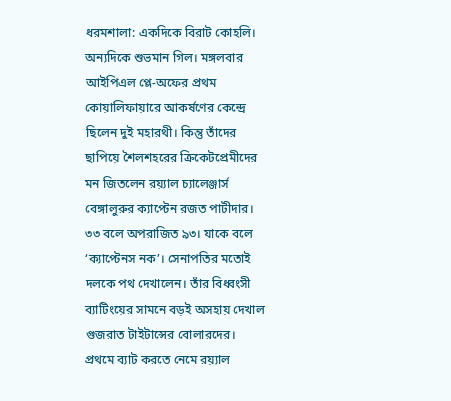ধরমশালা: একদিকে বিরাট কোহলি। অন্যদিকে শুভমান গিল। মঙ্গলবার আইপিএল প্লে-অফের প্রথম কোয়ালিফায়ারে আকর্ষণের কেন্দ্রে ছিলেন দুই মহারথী। কিন্তু তাঁদের ছাপিয়ে শৈলশহরের ক্রিকেটপ্রেমীদের মন জিতলেন রয়্যাল চ্যালেঞ্জার্স বেঙ্গালুরুর ক্যাপ্টেন রজত পাটীদার। ৩৩ বলে অপরাজিত ৯৩। যাকে বলে ‘ক্যাপ্টেনস নক’। সেনাপতির মতোই দলকে পথ দেখালেন। তাঁর বিধ্বংসী ব্যাটিংয়ের সামনে বড়ই অসহায় দেখাল গুজরাত টাইটান্সের বোলারদের। প্রথমে ব্যাট করতে নেমে রয়্যাল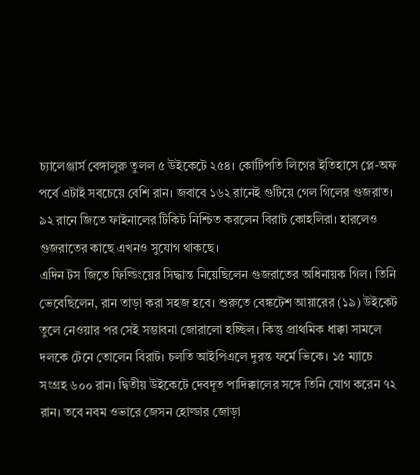চ্যালেঞ্জার্স বেঙ্গালুরু তুলল ৫ উইকেটে ২৫৪। কোটিপতি লিগের ইতিহাসে প্লে-অফ পর্বে এটাই সবচেয়ে বেশি রান। জবাবে ১৬২ রানেই গুটিয়ে গেল গিলের গুজরাত। ৯২ রানে জিতে ফাইনালের টিকিট নিশ্চিত করলেন বিরাট কোহলিরা। হারলেও গুজরাতের কাছে এখনও সুযোগ থাকছে।
এদিন টস জিতে ফিল্ডিংয়ের সিদ্ধান্ত নিয়েছিলেন গুজরাতের অধিনায়ক গিল। তিনি ভেবেছিলেন, রান তাড়া করা সহজ হবে। শুরুতে বেঙ্কটেশ আয়ারের (১৯) উইকেট তুলে নেওয়ার পর সেই সম্ভাবনা জোরালো হচ্ছিল। কিন্তু প্রাথমিক ধাক্কা সামলে দলকে টেনে তোলেন বিরাট। চলতি আইপিএলে দুরন্ত ফর্মে ভিকে। ১৫ ম্যাচে সংগ্রহ ৬০০ রান। দ্বিতীয় উইকেটে দেবদূত পাদিক্কালের সঙ্গে তিনি যোগ করেন ৭২ রান। তবে নবম ওভারে জেসন হোল্ডার জোড়া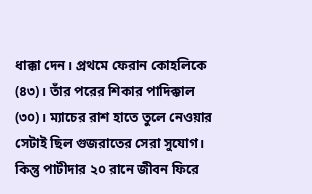ধাক্কা দেন। প্রথমে ফেরান কোহলিকে (৪৩)। তাঁর পরের শিকার পাদিক্কাল (৩০)। ম্যাচের রাশ হাতে তুলে নেওয়ার সেটাই ছিল গুজরাতের সেরা সুযোগ। কিন্তু পাটীদার ২০ রানে জীবন ফিরে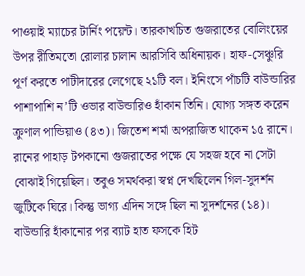পাওয়াই ম্যাচের টার্নিং পয়েন্ট। তারকাখচিত গুজরাতের বোলিংয়ের উপর রীতিমতো রোলার চালান আরসিবি অধিনায়ক। হাফ-সেঞ্চুরি পূর্ণ করতে পাটীদারের লেগেছে ২১টি বল। ইনিংসে পাঁচটি বাউন্ডারির পাশাপাশি ন’টি ওভার বাউন্ডারিও হাঁকান তিনি। যোগ্য সঙ্গত করেন ক্রুণাল পান্ডিয়াও (৪৩)। জিতেশ শর্মা অপরাজিত থাকেন ১৫ রানে।
রানের পাহাড় টপকানো গুজরাতের পক্ষে যে সহজ হবে না সেটা বোঝাই গিয়েছিল। তবুও সমর্থকরা স্বপ্ন দেখছিলেন গিল-সুদর্শন জুটিকে ঘিরে। কিন্তু ভাগ্য এদিন সঙ্গে ছিল না সুদর্শনের (১৪)। বাউন্ডারি হাঁকানোর পর ব্যাট হাত ফসকে হিট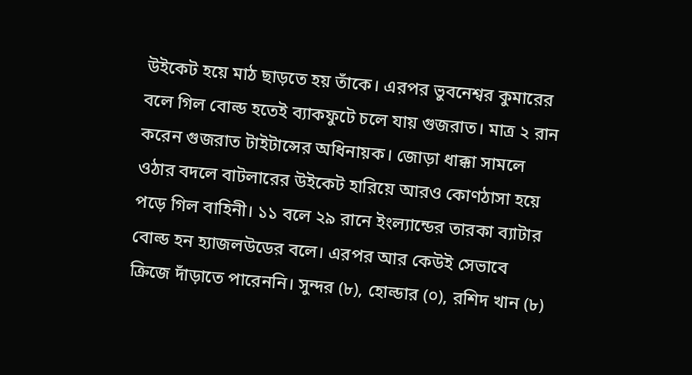উইকেট হয়ে মাঠ ছাড়তে হয় তাঁকে। এরপর ভুবনেশ্বর কুমারের বলে গিল বোল্ড হতেই ব্যাকফুটে চলে যায় গুজরাত। মাত্র ২ রান করেন গুজরাত টাইটান্সের অধিনায়ক। জোড়া ধাক্কা সামলে ওঠার বদলে বাটলারের উইকেট হারিয়ে আরও কোণঠাসা হয়ে পড়ে গিল বাহিনী। ১১ বলে ২৯ রানে ইংল্যান্ডের তারকা ব্যাটার বোল্ড হন হ্যাজলউডের বলে। এরপর আর কেউই সেভাবে ক্রিজে দাঁড়াতে পারেননি। সুন্দর (৮), হোল্ডার (০), রশিদ খান (৮)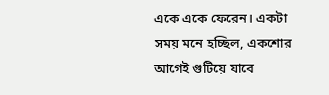একে একে ফেরেন। একটা সময় মনে হচ্ছিল, একশোর আগেই গুটিয়ে যাবে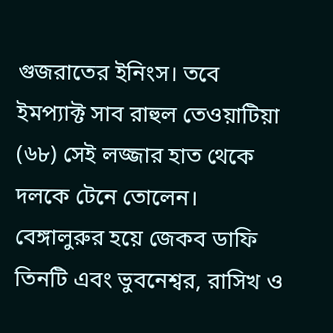গুজরাতের ইনিংস। তবে ইমপ্যাক্ট সাব রাহুল তেওয়াটিয়া (৬৮) সেই লজ্জার হাত থেকে দলকে টেনে তোলেন। বেঙ্গালুরুর হয়ে জেকব ডাফি তিনটি এবং ভুবনেশ্বর, রাসিখ ও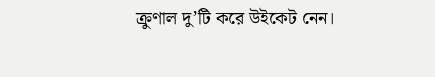ক্রুণাল দু’টি করে উইকেট নেন।